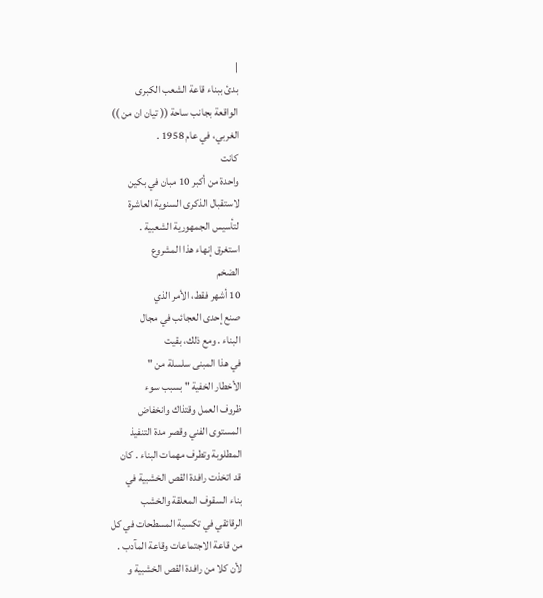|
بدئ ببناء قاعة الشعب الكبرى
الواقعة بجانب ساحة (( تيان ان من ))
الغربي، في عام 1958 .
كانت
واحدة من أكبر 10 مبان في بكين
لاستقبال الذكرى السنوية العاشرة
لتأسيس الجمهورية الشعبية .
استغرق إنهاء هذا المشروع
الضخم
10 أشهر فقط، الأمر الذي
صنع إحدى العجائب في مجال
البناء . ومع ذلك، بقيت
في هذا المبنى سلسلة من "
الأخطار الخفية " بسبب سوء
ظروف العمل وقتذاك وانخفاض
المستوى الفني وقصر مدة التنفيذ
المطلوبة وتطرف مهمات البناء . كان
قد اتخذت رافدة القص الخشبية في
بناء السقوف المعلقة والخشب
الرقائقي في تكسية المسطحات في كل
من قاعة الاجتماعات وقاعة المآدب .
لأن كلا من رافدة القص الخشبية و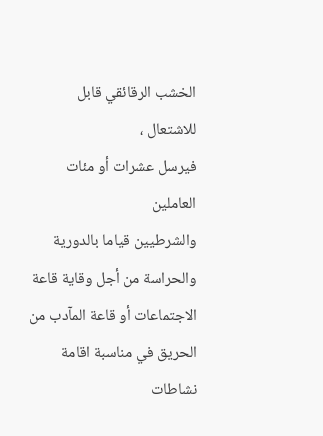الخشب الرقائقي قابل للاشتعال ،
فيرسل عشرات أو مئات العاملين
والشرطيين قياما بالدورية
والحراسة من أجل وقاية قاعة
الاجتماعات أو قاعة المآدب من
الحريق في مناسبة اقامة نشاطات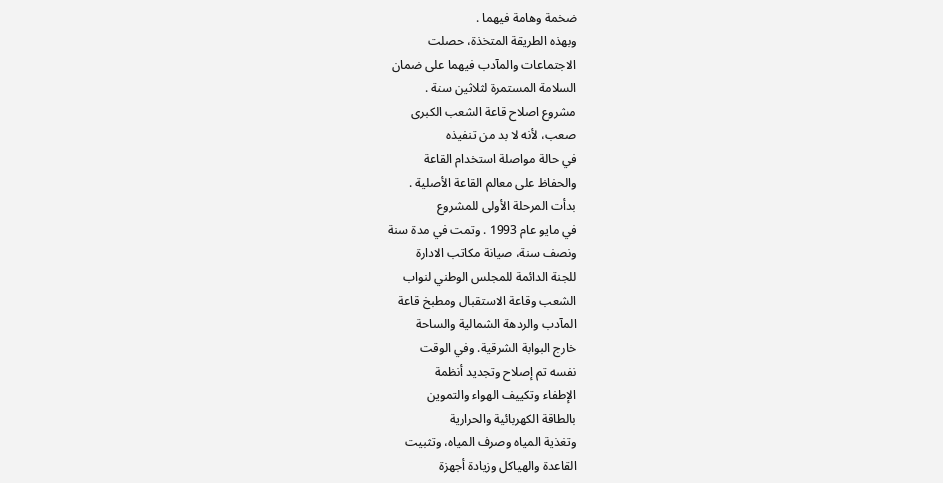ضخمة وهامة فيهما .
وبهذه الطريقة المتخذة، حصلت
الاجتماعات والمآدب فيهما على ضمان
السلامة المستمرة لثلاثين سنة .
مشروع اصلاح قاعة الشعب الكبرى
صعب، لأنه لا بد من تنفيذه
في حالة مواصلة استخدام القاعة
والحفاظ على معالم القاعة الأصلية .
بدأت المرحلة الأولى للمشروع
في مايو عام 1993 . وتمت في مدة سنة
ونصف سنة، صيانة مكاتب الادارة
للجنة الدائمة للمجلس الوطني لنواب
الشعب وقاعة الاستقبال ومطبخ قاعة
المآدب والردهة الشمالية والساحة
خارج البوابة الشرقية. وفي الوقت
نفسه تم إصلاح وتجديد أنظمة
الإطفاء وتكييف الهواء والتموين
بالطاقة الكهربائية والحرارية
وتغذية المياه وصرف المياه، وتثبيت
القاعدة والهياكل وزيادة أجهزة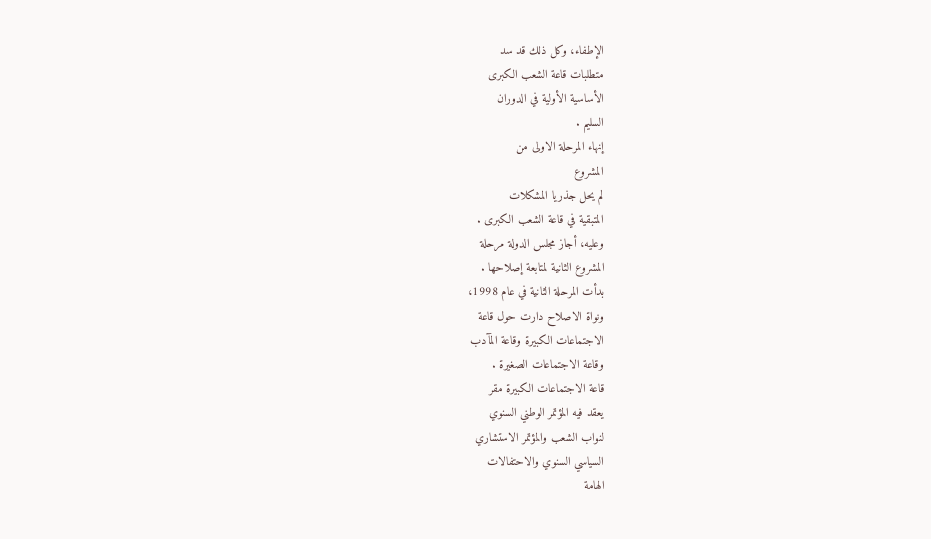الإطفاء، وكل ذلك قد سد
متطلبات قاعة الشعب الكبرى
الأساسية الأولية في الدوران
السليم .
إنهاء المرحلة الاولى من
المشروع
لم يحل جذريا المشكلات
المتبقية في قاعة الشعب الكبرى .
وعليه، أجاز مجلس الدولة مرحلة
المشروع الثانية لمتابعة إصلاحها .
بدأت المرحلة الثانية في عام 1998،
ونواة الاصلاح دارت حول قاعة
الاجتماعات الكبيرة وقاعة المآدب
وقاعة الاجتماعات الصغيرة .
قاعة الاجتماعات الكبيرة مقر
يعقد فيه المؤتمر الوطني السنوي
لنواب الشعب والمؤتمر الاستشاري
السياسي السنوي والاحتفالات
الهامة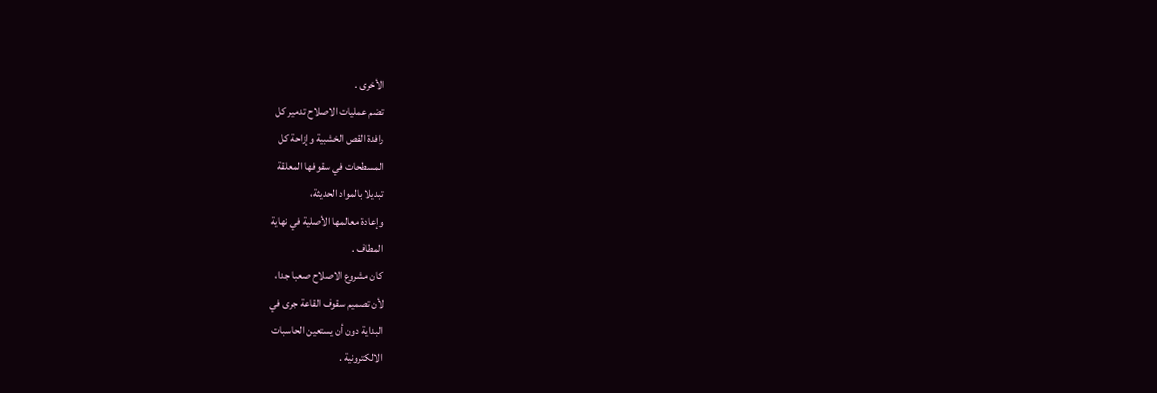الأخرى .
تضم عمليات الاصلاح تدمير كل
رافدة القص الخشبية وإزاحة كل
المسطحات في سقوفها المعلقة
تبديلا بالمواد الحديثة،
وإعادة معالمها الأصلية في نهاية
المطاف .
كان مشروع الاصلاح صعبا جدا،
لأن تصميم سقوف القاعة جرى في
البداية دون أن يستعين الحاسبات
الالكترونية .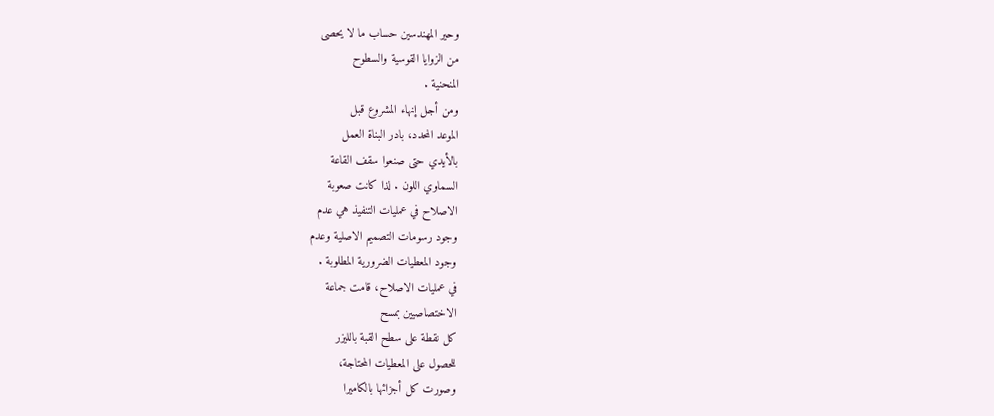وحير المهندسين حساب ما لا يحصى
من الزوايا القوسية والسطوح
المنحنية .
ومن أجل إنهاء المشروع قبل
الموعد المحدد، بادر البناة العمل
بالأيدي حتى صنعوا سقف القاعة
السماوي اللون . لذا كانت صعوبة
الاصلاح في عمليات التنفيذ هي عدم
وجود رسومات التصميم الاصلية وعدم
وجود المعطيات الضرورية المطلوبة .
في عمليات الاصلاح، قامت جماعة
الاختصاصيين بمسح
كل نقطة على سطح القبة بالليزر
للحصول على المعطيات المحتاجة،
وصورت كل أجزائها بالكاميرا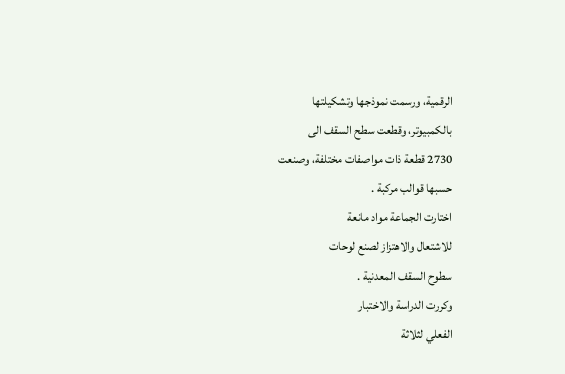الرقمية، ورسمت نموذجها وتشكيلتها
بالكمبيوتر، وقطعت سطح السقف الى
2730 قطعة ذات مواصفات مختلفة، وصنعت
حسبها قوالب مركبة .
اختارت الجماعة مواد مانعة
للاشتعال والاهتزاز لصنع لوحات
سطوح السقف المعدنية .
وكررت الدراسة والاختبار
الفعلي لثلاثة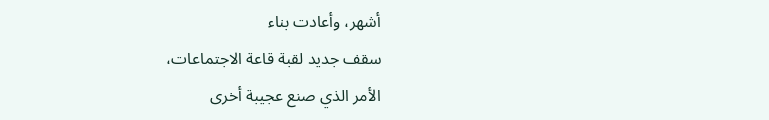أشهر، وأعادت بناء
سقف جديد لقبة قاعة الاجتماعات،
الأمر الذي صنع عجيبة أخرى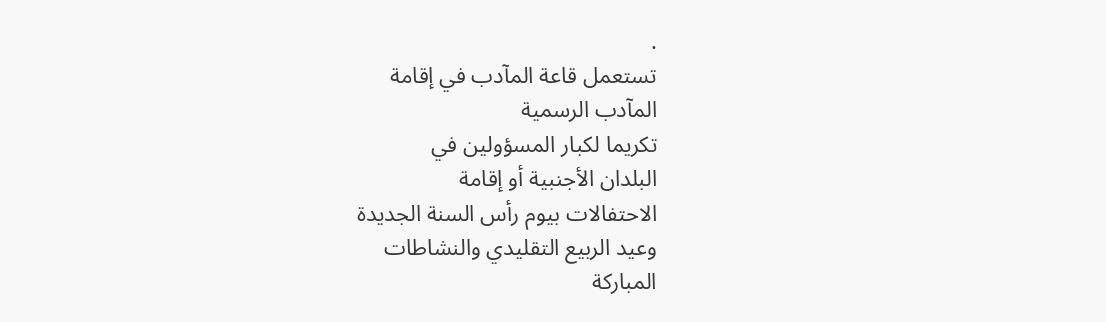.
تستعمل قاعة المآدب في إقامة
المآدب الرسمية
تكريما لكبار المسؤولين في
البلدان الأجنبية أو إقامة
الاحتفالات بيوم رأس السنة الجديدة
وعيد الربيع التقليدي والنشاطات
المباركة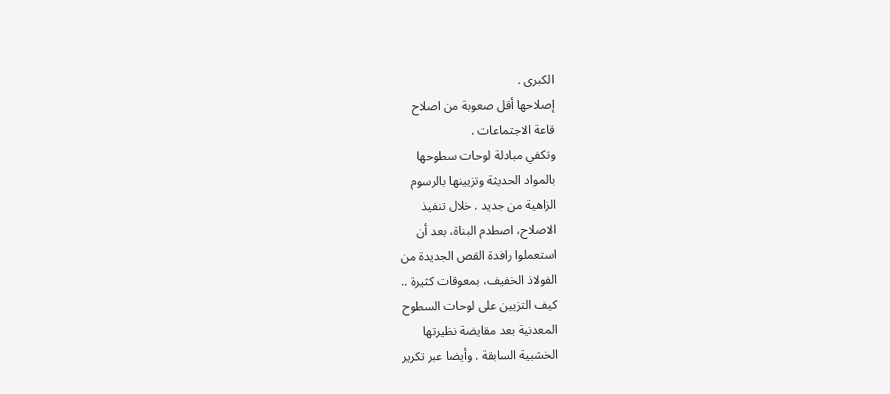الكبرى .
إصلاحها أقل صعوبة من اصلاح
قاعة الاجتماعات .
وتكفي مبادلة لوحات سطوحها
بالمواد الحديثة وتزيينها بالرسوم
الزاهية من جديد . خلال تنفيذ
الاصلاح، اصطدم البناة، بعد أن
استعملوا رافدة القص الجديدة من
الفولاذ الخفيف، بمعوقات كثيرة ..
كيف التزيين على لوحات السطوح
المعدنية بعد مقايضة نظيرتها
الخشبية السابقة . وأيضا عبر تكرير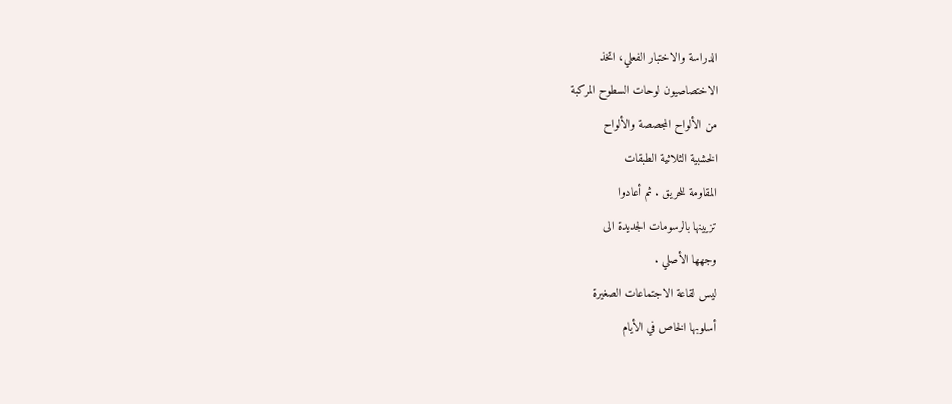الدراسة والاختبار الفعلي، اتخذ
الاختصاصيون لوحات السطوح المركبة
من الألواح المجصصة والألواح
الخشبية الثلاثية الطبقات
المقاومة للحريق . ثم أعادوا
تزيينها بالرسومات الجديدة الى
وجهها الأصلي .
ليس لقاعة الاجتماعات الصغيرة
أسلوبها الخاص في الأيام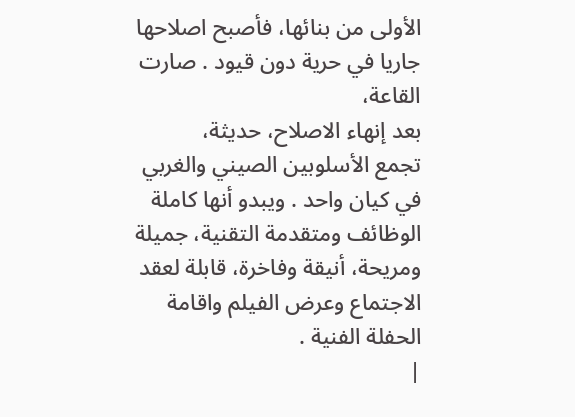الأولى من بنائها، فأصبح اصلاحها
جاريا في حرية دون قيود . صارت
القاعة،
بعد إنهاء الاصلاح، حديثة،
تجمع الأسلوبين الصيني والغربي
في كيان واحد . ويبدو أنها كاملة
الوظائف ومتقدمة التقنية، جميلة
ومريحة، أنيقة وفاخرة، قابلة لعقد
الاجتماع وعرض الفيلم واقامة
الحفلة الفنية .
|